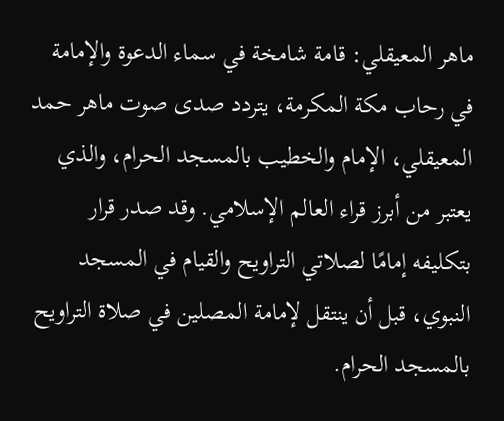ماهر المعيقلي: قامة شامخة في سماء الدعوة والإمامة
في رحاب مكة المكرمة، يتردد صدى صوت ماهر حمد المعيقلي، الإمام والخطيب بالمسجد الحرام، والذي يعتبر من أبرز قراء العالم الإسلامي. وقد صدر قرار بتكليفه إمامًا لصلاتي التراويح والقيام في المسجد النبوي، قبل أن ينتقل لإمامة المصلين في صلاة التراويح بالمسجد الحرام.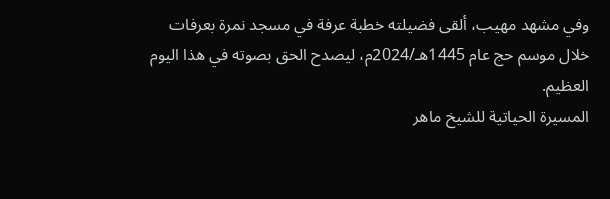وفي مشهد مهيب، ألقى فضيلته خطبة عرفة في مسجد نمرة بعرفات خلال موسم حج عام 1445هـ/2024م، ليصدح الحق بصوته في هذا اليوم العظيم.
المسيرة الحياتية للشيخ ماهر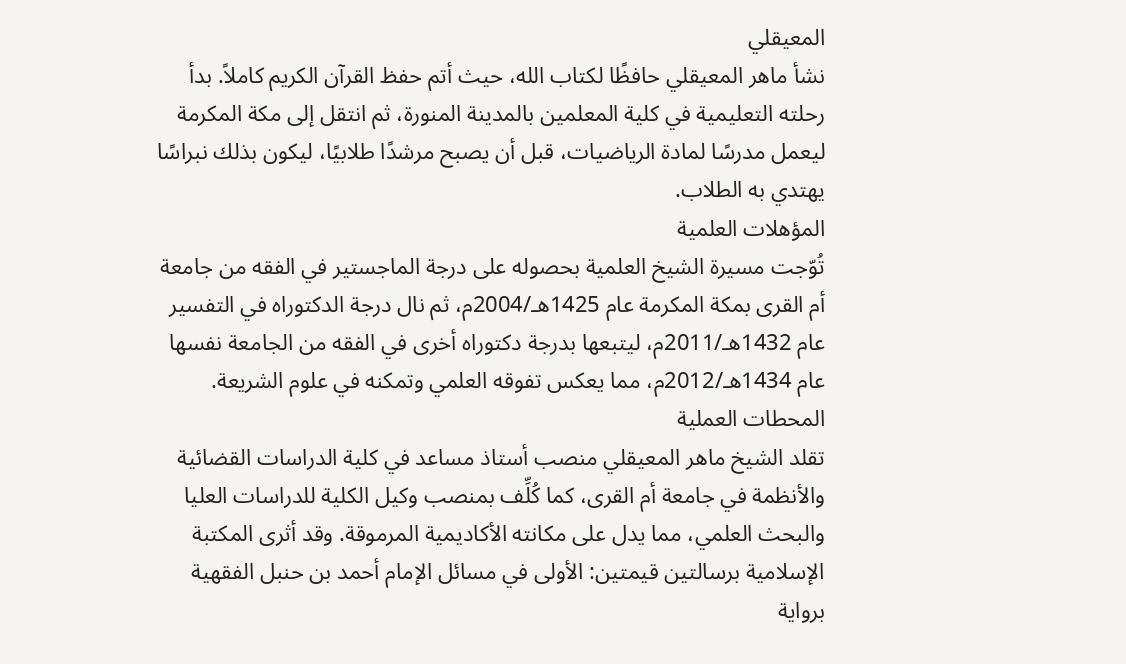المعيقلي
نشأ ماهر المعيقلي حافظًا لكتاب الله، حيث أتم حفظ القرآن الكريم كاملاً. بدأ رحلته التعليمية في كلية المعلمين بالمدينة المنورة، ثم انتقل إلى مكة المكرمة ليعمل مدرسًا لمادة الرياضيات، قبل أن يصبح مرشدًا طلابيًا، ليكون بذلك نبراسًا يهتدي به الطلاب.
المؤهلات العلمية
تُوّجت مسيرة الشيخ العلمية بحصوله على درجة الماجستير في الفقه من جامعة أم القرى بمكة المكرمة عام 1425هـ/2004م، ثم نال درجة الدكتوراه في التفسير عام 1432هـ/2011م، ليتبعها بدرجة دكتوراه أخرى في الفقه من الجامعة نفسها عام 1434هـ/2012م، مما يعكس تفوقه العلمي وتمكنه في علوم الشريعة.
المحطات العملية
تقلد الشيخ ماهر المعيقلي منصب أستاذ مساعد في كلية الدراسات القضائية والأنظمة في جامعة أم القرى، كما كُلِّف بمنصب وكيل الكلية للدراسات العليا والبحث العلمي، مما يدل على مكانته الأكاديمية المرموقة. وقد أثرى المكتبة الإسلامية برسالتين قيمتين: الأولى في مسائل الإمام أحمد بن حنبل الفقهية برواية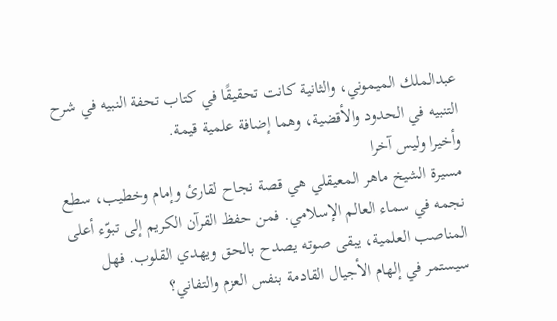عبدالملك الميموني، والثانية كانت تحقيقًا في كتاب تحفة النبيه في شرح التنبيه في الحدود والأقضية، وهما إضافة علمية قيمة.
وأخيرا وليس آخرا
مسيرة الشيخ ماهر المعيقلي هي قصة نجاح لقارئ وإمام وخطيب، سطع نجمه في سماء العالم الإسلامي. فمن حفظ القرآن الكريم إلى تبوّء أعلى المناصب العلمية، يبقى صوته يصدح بالحق ويهدي القلوب. فهل سيستمر في إلهام الأجيال القادمة بنفس العزم والتفاني؟